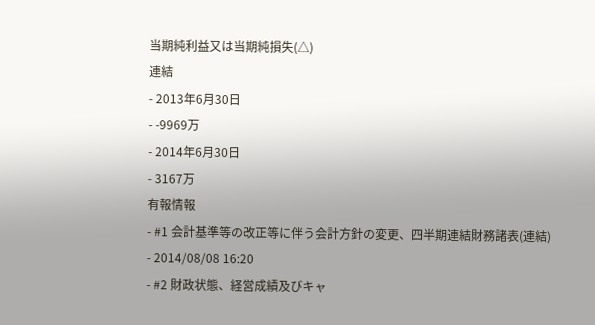当期純利益又は当期純損失(△)
連結
- 2013年6月30日
- -9969万
- 2014年6月30日
- 3167万
有報情報
- #1 会計基準等の改正等に伴う会計方針の変更、四半期連結財務諸表(連結)
- 2014/08/08 16:20
- #2 財政状態、経営成績及びキャ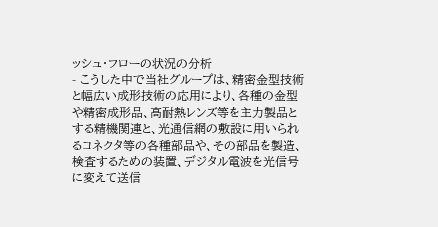ッシュ・フローの状況の分析
- こうした中で当社グループは、精密金型技術と幅広い成形技術の応用により、各種の金型や精密成形品、高耐熱レンズ等を主力製品とする精機関連と、光通信網の敷設に用いられるコネクタ等の各種部品や、その部品を製造、検査するための装置、デジタル電波を光信号に変えて送信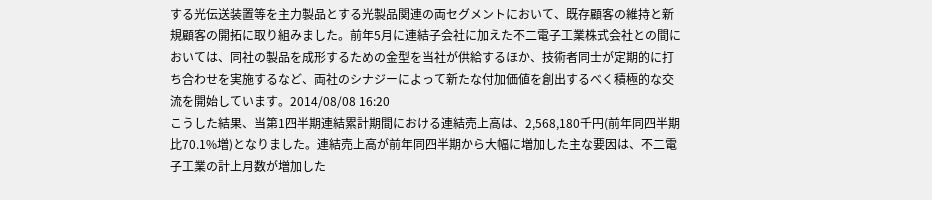する光伝送装置等を主力製品とする光製品関連の両セグメントにおいて、既存顧客の維持と新規顧客の開拓に取り組みました。前年5月に連結子会社に加えた不二電子工業株式会社との間においては、同社の製品を成形するための金型を当社が供給するほか、技術者同士が定期的に打ち合わせを実施するなど、両社のシナジーによって新たな付加価値を創出するべく積極的な交流を開始しています。2014/08/08 16:20
こうした結果、当第1四半期連結累計期間における連結売上高は、2,568,180千円(前年同四半期比70.1%増)となりました。連結売上高が前年同四半期から大幅に増加した主な要因は、不二電子工業の計上月数が増加した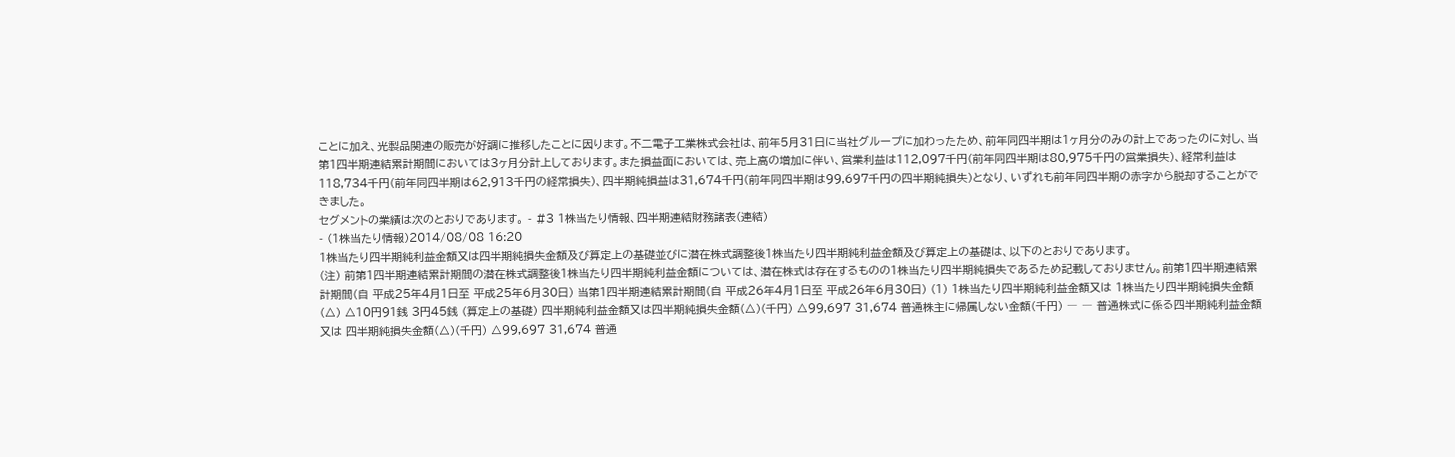ことに加え、光製品関連の販売が好調に推移したことに因ります。不二電子工業株式会社は、前年5月31日に当社グループに加わったため、前年同四半期は1ヶ月分のみの計上であったのに対し、当第1四半期連結累計期間においては3ヶ月分計上しております。また損益面においては、売上高の増加に伴い、営業利益は112,097千円(前年同四半期は80,975千円の営業損失)、経常利益は118,734千円(前年同四半期は62,913千円の経常損失)、四半期純損益は31,674千円(前年同四半期は99,697千円の四半期純損失)となり、いずれも前年同四半期の赤字から脱却することができました。
セグメントの業績は次のとおりであります。 - #3 1株当たり情報、四半期連結財務諸表(連結)
- (1株当たり情報)2014/08/08 16:20
1株当たり四半期純利益金額又は四半期純損失金額及び算定上の基礎並びに潜在株式調整後1株当たり四半期純利益金額及び算定上の基礎は、以下のとおりであります。
(注) 前第1四半期連結累計期間の潜在株式調整後1株当たり四半期純利益金額については、潜在株式は存在するものの1株当たり四半期純損失であるため記載しておりません。前第1四半期連結累計期間(自 平成25年4月1日至 平成25年6月30日) 当第1四半期連結累計期間(自 平成26年4月1日至 平成26年6月30日) (1) 1株当たり四半期純利益金額又は 1株当たり四半期純損失金額(△) △10円91銭 3円45銭 (算定上の基礎) 四半期純利益金額又は四半期純損失金額(△)(千円) △99,697 31,674 普通株主に帰属しない金額(千円) ― ― 普通株式に係る四半期純利益金額又は 四半期純損失金額(△)(千円) △99,697 31,674 普通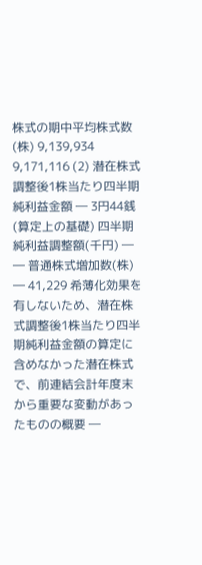株式の期中平均株式数(株) 9,139,934 9,171,116 (2) 潜在株式調整後1株当たり四半期純利益金額 ― 3円44銭 (算定上の基礎) 四半期純利益調整額(千円) ― ― 普通株式増加数(株) ― 41,229 希薄化効果を有しないため、潜在株式調整後1株当たり四半期純利益金額の算定に含めなかった潜在株式で、前連結会計年度末から重要な変動があったものの概要 ―